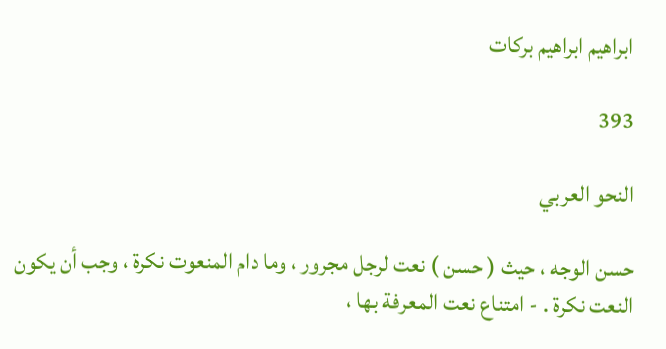ابراهيم ابراهيم بركات

393

النحو العربي

حسن الوجه ، حيث ( حسن ) نعت لرجل مجرور ، وما دام المنعوت نكرة ، وجب أن يكون النعت نكرة . - امتناع نعت المعرفة بها ،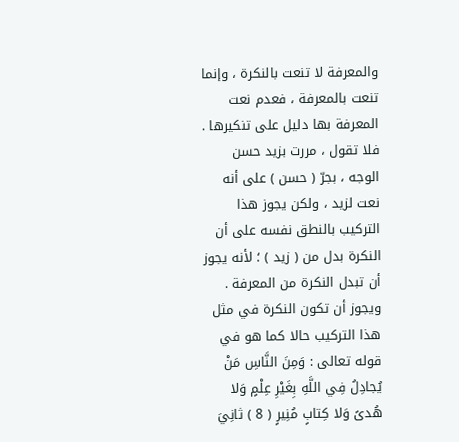والمعرفة لا تنعت بالنكرة ، وإنما تنعت بالمعرفة ، فعدم نعت المعرفة بها دليل على تنكيرها . فلا تقول ، مررت بزيد حسن الوجه ، بجرّ ( حسن ) على أنه نعت لزيد ، ولكن يجوز هذا التركيب بالنطق نفسه على أن النكرة بدل من ( زيد ) ؛ لأنه يجوز أن تبدل النكرة من المعرفة . ويجوز أن تكون النكرة في مثل هذا التركيب حالا كما هو في قوله تعالى : وَمِنَ النَّاسِ مَنْ يُجادِلُ فِي اللَّهِ بِغَيْرِ عِلْمٍ وَلا هُدىً وَلا كِتابٍ مُنِيرٍ ( 8 ) ثانِيَ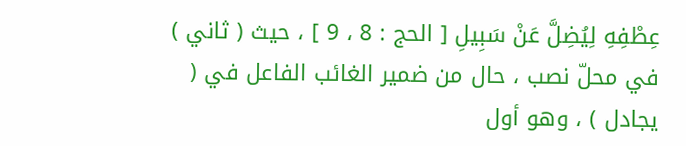عِطْفِهِ لِيُضِلَّ عَنْ سَبِيلِ [ الحج : 8 ، 9 ] ، حيث ( ثاني ) في محلّ نصب ، حال من ضمير الغائب الفاعل في ( يجادل ) ، وهو أول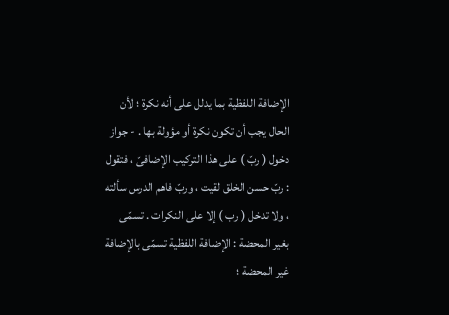الإضافة اللفظية بما يدلل على أنه نكرة ؛ لأن الحال يجب أن تكون نكرة أو مؤولة بها . - جواز دخول ( ربّ ) على هذا التركيب الإضافىّ ، فتقول : ربّ حسن الخلق لقيت ، وربّ فاهم الدرس سألته ، ولا تدخل ( رب ) إلا على النكرات . تسمّى بغير المحضة : الإضافة اللفظية تسمّى بالإضافة غير المحضة ؛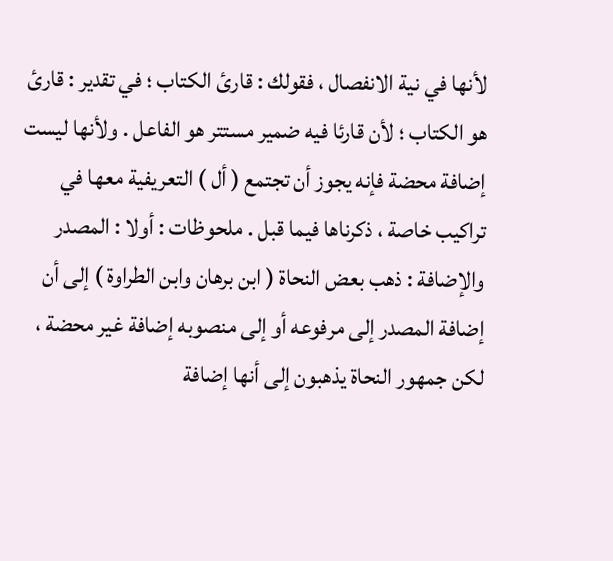لأنها في نية الانفصال ، فقولك : قارئ الكتاب ؛ في تقدير : قارئ هو الكتاب ؛ لأن قارئا فيه ضمير مستتر هو الفاعل . ولأنها ليست إضافة محضة فإنه يجوز أن تجتمع ( أل ) التعريفية معها في تراكيب خاصة ، ذكرناها فيما قبل . ملحوظات : أولا : المصدر والإضافة : ذهب بعض النحاة ( ابن برهان وابن الطراوة ) إلى أن إضافة المصدر إلى مرفوعه أو إلى منصوبه إضافة غير محضة ، لكن جمهور النحاة يذهبون إلى أنها إضافة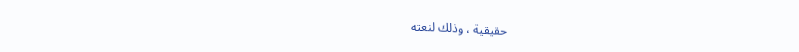حقيقية ، وذلك لنعته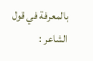بالمعرفة في قول الشاعر :